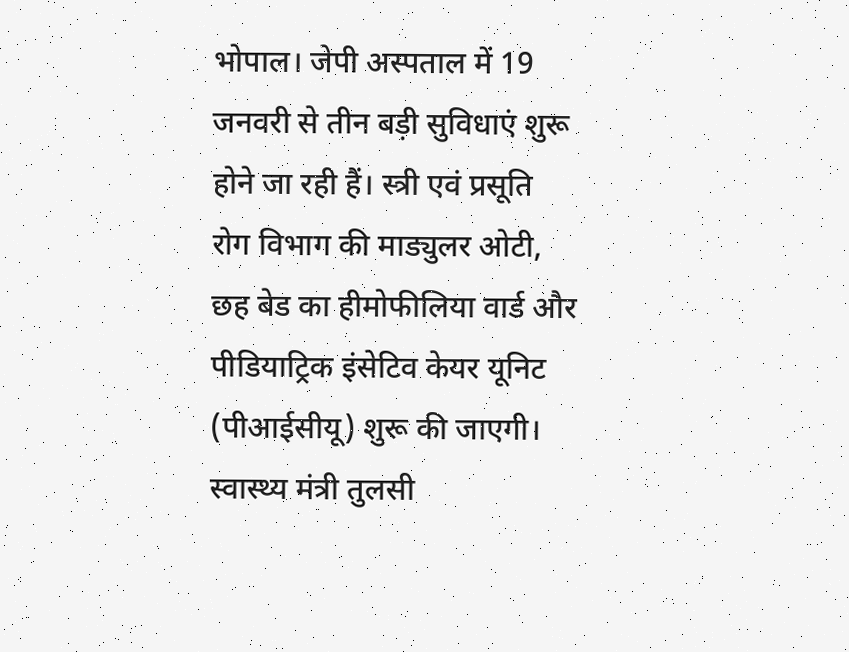भोपाल। जेपी अस्पताल में 19 जनवरी से तीन बड़ी सुविधाएं शुरू होने जा रही हैं। स्त्री एवं प्रसूति रोग विभाग की माड्युलर ओटी, छह बेड का हीमोफीलिया वार्ड और पीडियाट्रिक इंसेटिव केयर यूनिट (पीआईसीयू) शुरू की जाएगी। स्वास्थ्य मंत्री तुलसी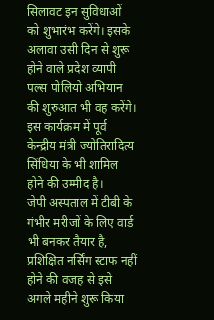सिलावट इन सुविधाओं को शुभारंभ करेंगे। इसके अलावा उसी दिन से शुरू होने वाले प्रदेश व्यापी पल्स पोलियो अभियान की शुरुआत भी वह करेंगे। इस कार्यक्रम में पूर्व केन्द्रीय मंत्री ज्योतिरादित्य सिंधिया के भी शामिल होने की उम्मीद है।
जेपी अस्पताल में टीबी के गंभीर मरीजों के लिए वार्ड भी बनकर तैयार है, प्रशिक्षित नर्सिंग स्टाफ नहीं होने की वजह से इसे अगले महीने शुरू किया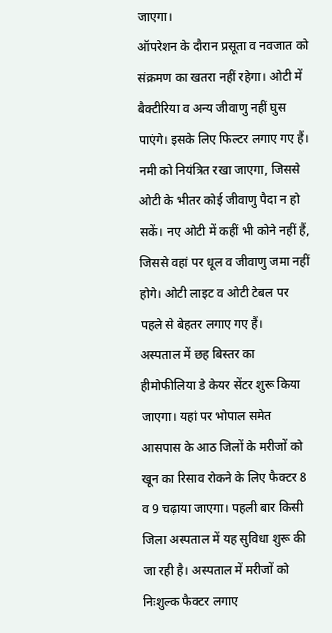जाएगा।
ऑपरेशन के दौरान प्रसूता व नवजात को संक्रमण का खतरा नहीं रहेगा। ओटी में बैक्टीरिया व अन्य जीवाणु नहीं घुस पाएंगे। इसके लिए फिल्टर लगाए गए हैं। नमी को नियंत्रित रखा जाएगा, जिससे ओटी के भीतर कोई जीवाणु पैदा न हो सकें। नए ओटी में कहीं भी कोने नहीं हैं, जिससे वहां पर धूल व जीवाणु जमा नहीं होगे। ओटी लाइट व ओटी टेबल पर पहले से बेहतर लगाए गए हैं।
अस्पताल में छह बिस्तर का हीमोफीलिया डे केयर सेंटर शुरू किया जाएगा। यहां पर भोपाल समेत आसपास के आठ जिलों के मरीजों को खून का रिसाव रोकने के लिए फैक्टर 8 व 9 चढ़ाया जाएगा। पहली बार किसी जिला अस्पताल में यह सुविधा शुरू की जा रही है। अस्पताल में मरीजों को निःशुल्क फैक्टर लगाए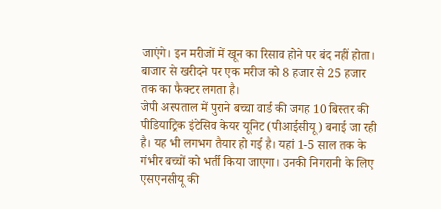जाएंगे। इन मरीजों में खून का रिसाव होने पर बंद नहीं होता। बाजार से खरीदने पर एक मरीज को 8 हजार से 25 हजार तक का फैक्टर लगता है।
जेपी अस्पताल में पुराने बच्चा वार्ड की जगह 10 बिस्तर की पीडियाट्रिक इंटेसिव केयर यूनिट (पीआईसीयू) बनाई जा रही है। यह भी लगभग तैयार हो गई है। यहां 1-5 साल तक के गंभीर बच्चों को भर्ती किया जाएगा। उनकी निगरानी के लिए एसएनसीयू की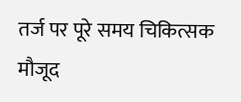तर्ज पर पूरे समय चिकित्सक मौजूद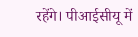रहेंगे। पीआईसीयू में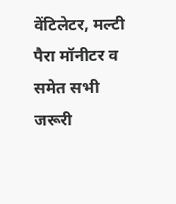वेंटिलेटर, मल्टी पैरा मॉनीटर व समेत सभी जरूरी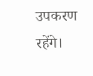उपकरण रहेंगे।